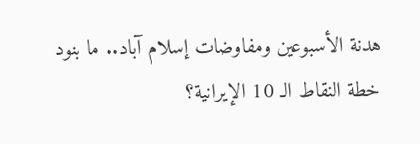هدنة الأسبوعين ومفاوضات إسلام آباد.. ما بنود خطة النقاط الـ 10 الإيرانية؟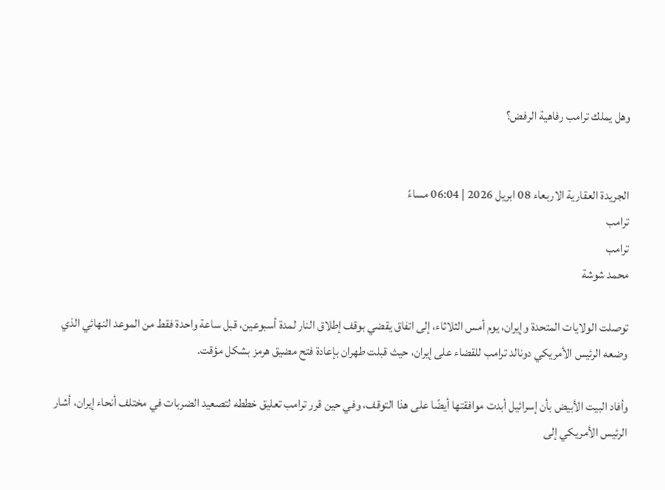وهل يملك ترامب رفاهية الرفض؟


الجريدة العقارية الاربعاء 08 ابريل 2026 | 06:04 مساءً
ترامب
ترامب
محمد شوشة

توصلت الولايات المتحدة وإيران، يوم أمس الثلاثاء، إلى اتفاق يقضي بوقف إطلاق النار لمدة أسبوعين، قبل ساعة واحدة فقط من الموعد النهائي الذي وضعه الرئيس الأمريكي دونالد ترامب للقضاء على إيران، حيث قبلت طهران بإعادة فتح مضيق هرمز بشكل مؤقت.

وأفاد البيت الأبيض بأن إسرائيل أبدت موافقتها أيضًا على هذا التوقف، وفي حين قرر ترامب تعليق خططه لتصعيد الضربات في مختلف أنحاء إيران، أشار الرئيس الأمريكي إلى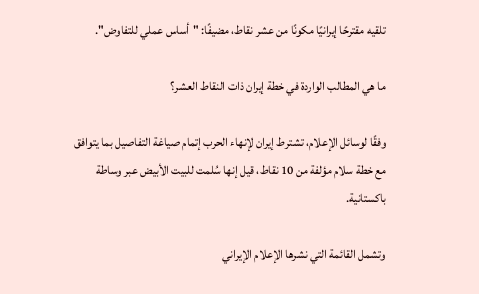تلقيه مقترحًا إيرانيًا مكونًا من عشر نقاط، مضيفًا: "أساس عملي للتفاوض".

ما هي المطالب الواردة في خطة إيران ذات النقاط العشر؟

وفقًا لوسائل الإعلام، تشترط إيران لإنهاء الحرب إتمام صياغة التفاصيل بما يتوافق مع خطة سلام مؤلفة من 10 نقاط، قيل إنها سُلمت للبيت الأبيض عبر وساطة باكستانية.

وتشمل القائمة التي نشرها الإعلام الإيراني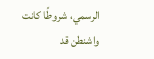الرسمي، شروطًا كانت واشنطن قد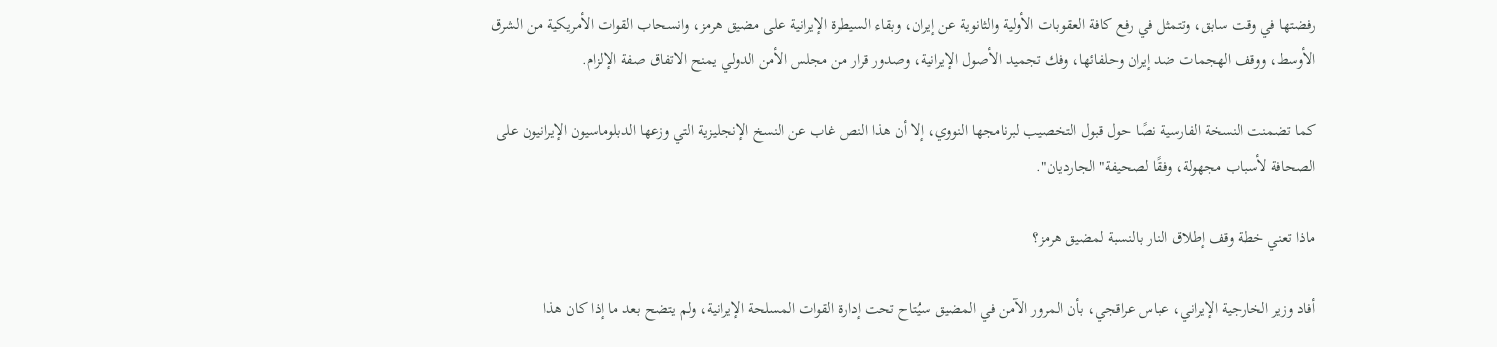رفضتها في وقت سابق، وتتمثل في رفع كافة العقوبات الأولية والثانوية عن إيران، وبقاء السيطرة الإيرانية على مضيق هرمز، وانسحاب القوات الأمريكية من الشرق الأوسط، ووقف الهجمات ضد إيران وحلفائها، وفك تجميد الأصول الإيرانية، وصدور قرار من مجلس الأمن الدولي يمنح الاتفاق صفة الإلزام.

كما تضمنت النسخة الفارسية نصًا حول قبول التخصيب لبرنامجها النووي، إلا أن هذا النص غاب عن النسخ الإنجليزية التي وزعها الدبلوماسيون الإيرانيون على الصحافة لأسباب مجهولة، وفقًا لصحيفة" الجارديان".

ماذا تعني خطة وقف إطلاق النار بالنسبة لمضيق هرمز؟

أفاد وزير الخارجية الإيراني، عباس عراقجي، بأن المرور الآمن في المضيق سيُتاح تحت إدارة القوات المسلحة الإيرانية، ولم يتضح بعد ما إذا كان هذا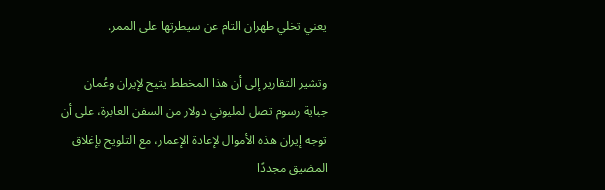يعني تخلي طهران التام عن سيطرتها على الممر.

وتشير التقارير إلى أن هذا المخطط يتيح لإيران وعُمان جباية رسوم تصل لمليوني دولار من السفن العابرة، على أن توجه إيران هذه الأموال لإعادة الإعمار، مع التلويح بإغلاق المضيق مجددًا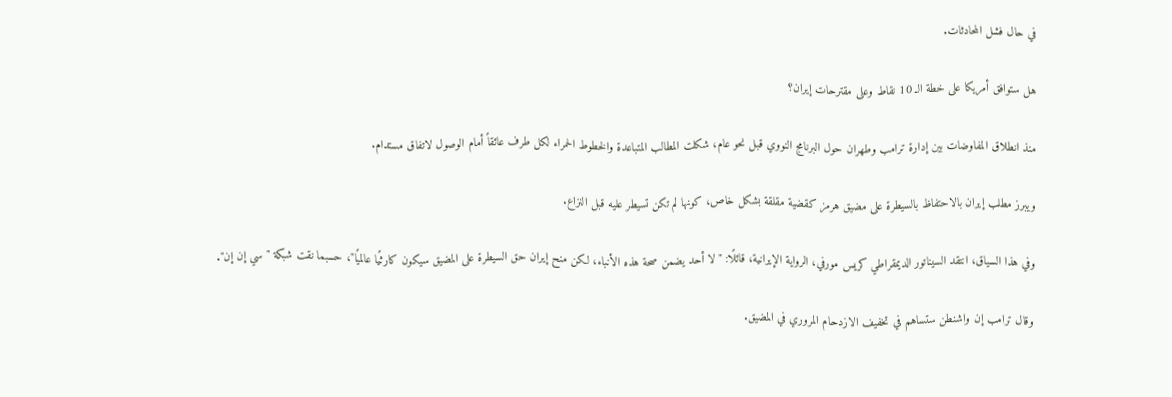في حال فشل المحادثات.

هل ستوافق أمريكا على خطة الـ 10 نقاط وعلى مقترحات إيران؟

منذ انطلاق المفاوضات بين إدارة ترامب وطهران حول البرنامج النووي قبل نحو عام، شكلت المطالب المتباعدة والخطوط الحمراء لكل طرف عائقاً أمام الوصول لاتفاق مستدام.

ويبرز مطلب إيران بالاحتفاظ بالسيطرة على مضيق هرمز كقضية مقلقة بشكل خاص، كونها لم تكن تسيطر عليه قبل النزاع.

وفي هذا السياق، انتقد السيناتور الديمقراطي كريس مورفي، الرواية الإيرانية، قائلًا: "لا أحد يضمن صحة هذه الأنباء، لكن منح إيران حق السيطرة على المضيق سيكون كارثيًا عالميًا"، حسبما نقت شبكة "سي إن إن".

وقال ترامب إن واشنطن ستساهم في تخفيف الازدحام المروري في المضيق.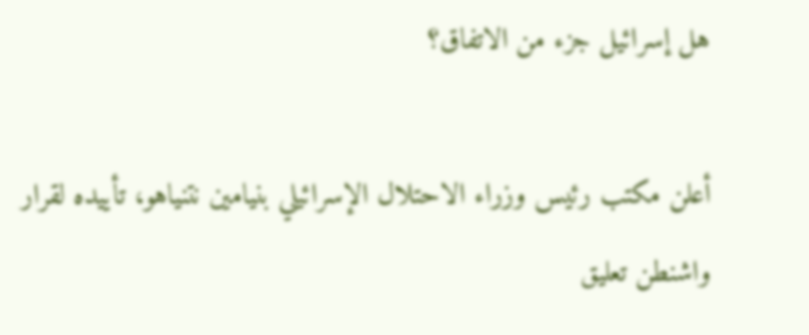هل إسرائيل جزء من الاتفاق؟

أعلن مكتب رئيس وزراء الاحتلال الإسرائيلي بنيامين نتنياهو، تأييده لقرار واشنطن تعليق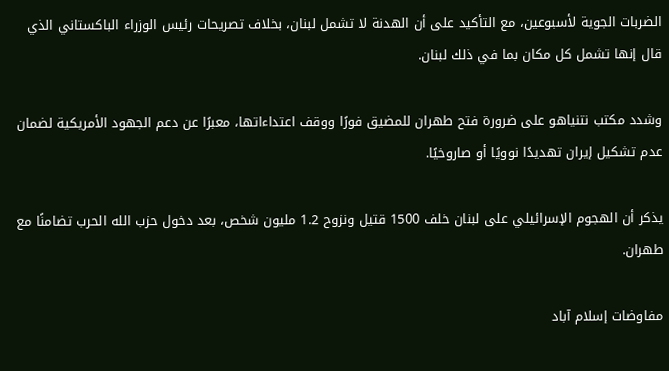الضربات الجوية لأسبوعين، مع التأكيد على أن الهدنة لا تشمل لبنان، بخلاف تصريحات رئيس الوزراء الباكستاني الذي قال إنها تشمل كل مكان بما في ذلك لبنان.

وشدد مكتب نتنياهو على ضرورة فتح طهران للمضيق فورًا ووقف اعتداءاتها، معبرًا عن دعم الجهود الأمريكية لضمان عدم تشكيل إيران تهديدًا نوويًا أو صاروخيًا.

يذكر أن الهجوم الإسرائيلي على لبنان خلف 1500 قتيل ونزوح 1.2 مليون شخص، بعد دخول حزب الله الحرب تضامنًا مع طهران.

مفاوضات إسلام آباد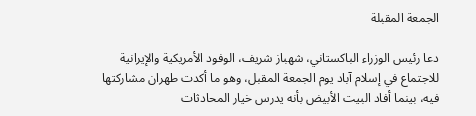الجمعة المقبلة

دعا رئيس الوزراء الباكستاني، شهباز شريف، الوفود الأمريكية والإيرانية للاجتماع في إسلام آباد يوم الجمعة المقبل، وهو ما أكدت طهران مشاركتها فيه، بينما أفاد البيت الأبيض بأنه يدرس خيار المحادثات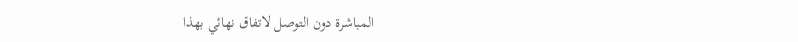المباشرة دون التوصل لاتفاق نهائي بهذا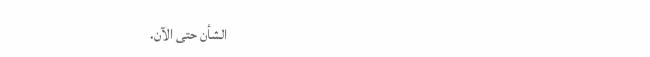الشأن حتى الآن.